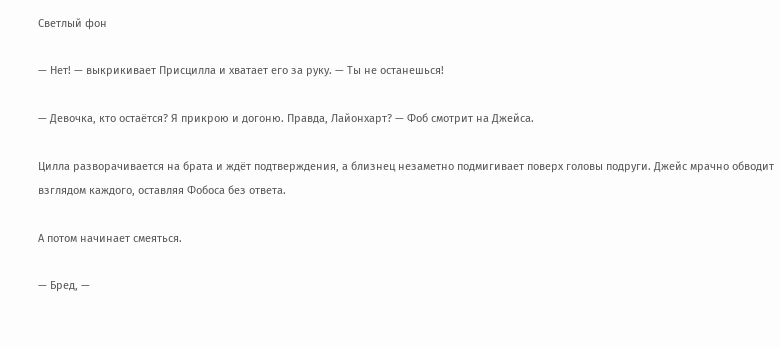Светлый фон

— Нет! — выкрикивает Присцилла и хватает его за руку. — Ты не останешься!

— Девочка, кто остаётся? Я прикрою и догоню. Правда, Лайонхарт? — Фоб смотрит на Джейса.

Цилла разворачивается на брата и ждёт подтверждения, а близнец незаметно подмигивает поверх головы подруги. Джейс мрачно обводит взглядом каждого, оставляя Фобоса без ответа.

А потом начинает смеяться.

— Бред, —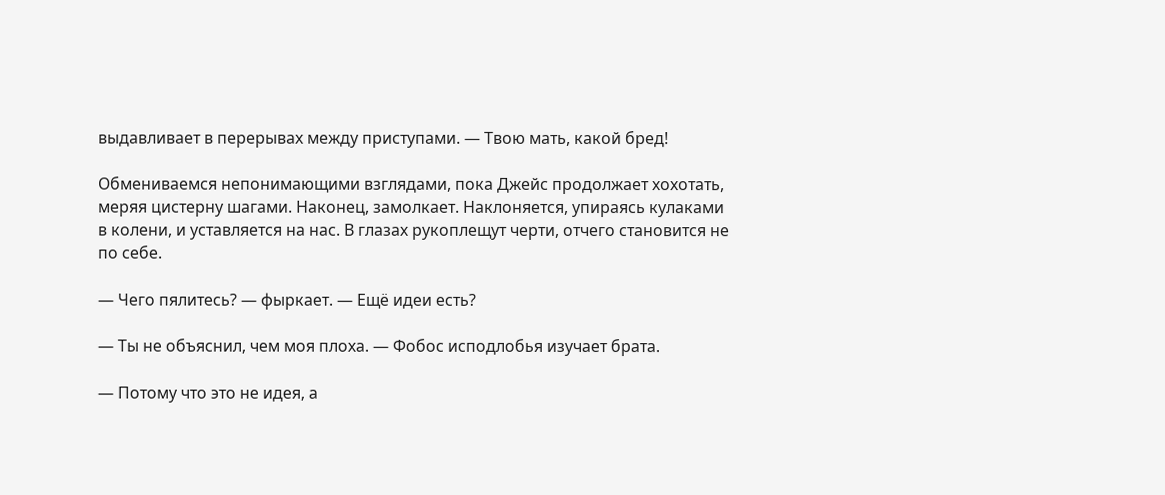выдавливает в перерывах между приступами. — Твою мать, какой бред!

Обмениваемся непонимающими взглядами, пока Джейс продолжает хохотать, меряя цистерну шагами. Наконец, замолкает. Наклоняется, упираясь кулаками в колени, и уставляется на нас. В глазах рукоплещут черти, отчего становится не по себе.

— Чего пялитесь? — фыркает. — Ещё идеи есть?

— Ты не объяснил, чем моя плоха. — Фобос исподлобья изучает брата.

— Потому что это не идея, а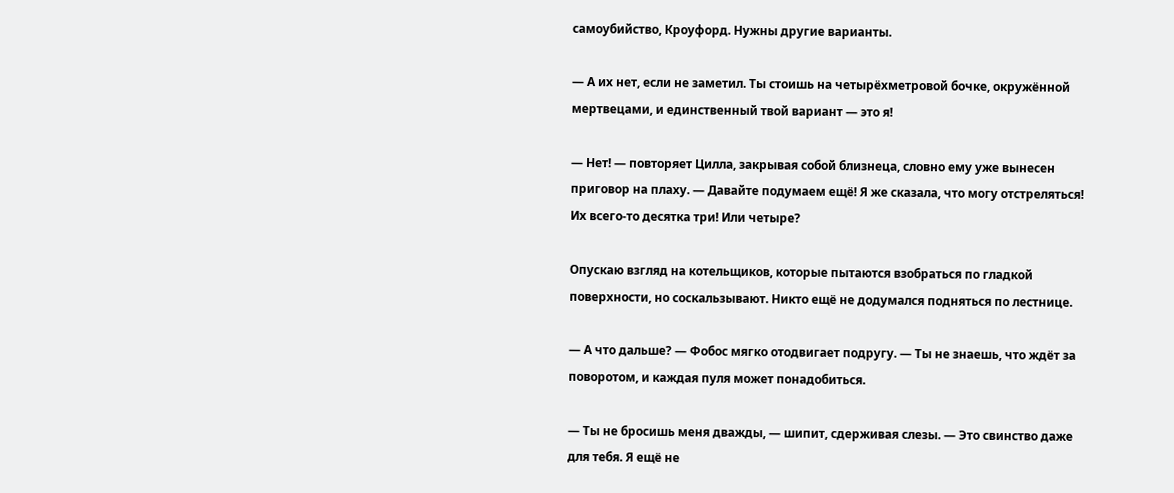самоубийство, Кроуфорд. Нужны другие варианты.

— А их нет, если не заметил. Ты стоишь на четырёхметровой бочке, окружённой мертвецами, и единственный твой вариант — это я!

— Нет! — повторяет Цилла, закрывая собой близнеца, словно ему уже вынесен приговор на плаху. — Давайте подумаем ещё! Я же сказала, что могу отстреляться! Их всего-то десятка три! Или четыре?

Опускаю взгляд на котельщиков, которые пытаются взобраться по гладкой поверхности, но соскальзывают. Никто ещё не додумался подняться по лестнице.

— А что дальше? — Фобос мягко отодвигает подругу. — Ты не знаешь, что ждёт за поворотом, и каждая пуля может понадобиться.

— Ты не бросишь меня дважды, — шипит, сдерживая слезы. — Это свинство даже для тебя. Я ещё не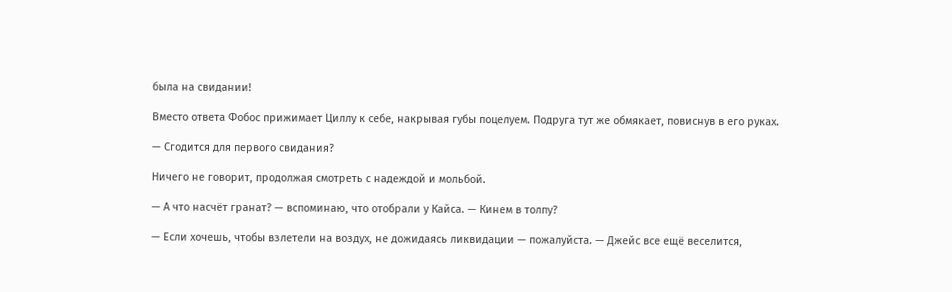была на свидании!

Вместо ответа Фобос прижимает Циллу к себе, накрывая губы поцелуем. Подруга тут же обмякает, повиснув в его руках.

— Сгодится для первого свидания?

Ничего не говорит, продолжая смотреть с надеждой и мольбой.

— А что насчёт гранат? — вспоминаю, что отобрали у Кайса. — Кинем в толпу?

— Если хочешь, чтобы взлетели на воздух, не дожидаясь ликвидации — пожалуйста. — Джейс все ещё веселится,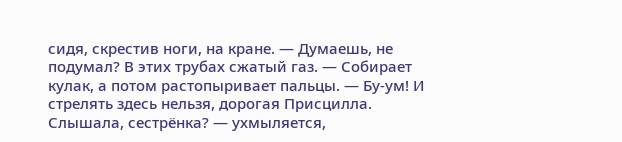сидя, скрестив ноги, на кране. — Думаешь, не подумал? В этих трубах сжатый газ. — Собирает кулак, а потом растопыривает пальцы. — Бу-ум! И стрелять здесь нельзя, дорогая Присцилла. Слышала, сестрёнка? — ухмыляется,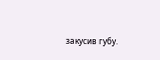закусив губу.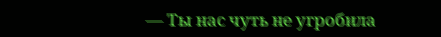— Ты нас чуть не угробила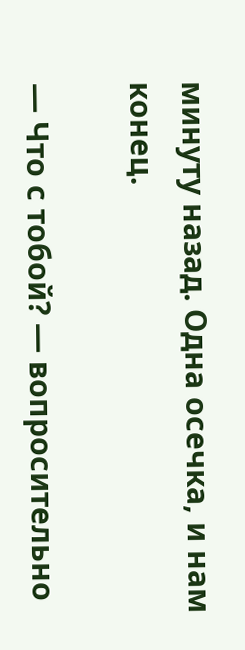минуту назад. Одна осечка, и нам конец.

— Что с тобой? — вопросительно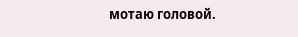мотаю головой.